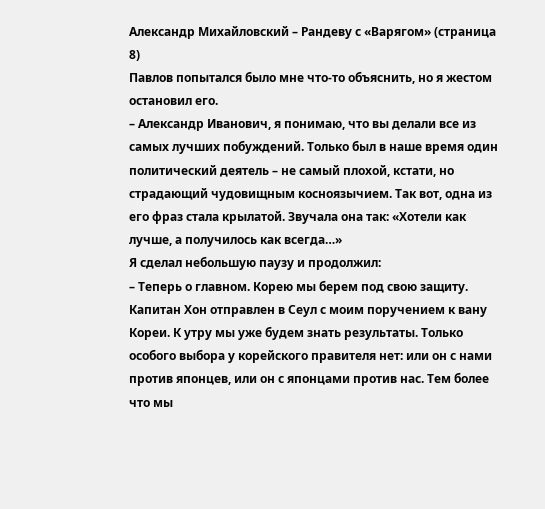Александр Михайловский – Рандеву с «Варягом» (страница 8)
Павлов попытался было мне что-то объяснить, но я жестом остановил его.
– Александр Иванович, я понимаю, что вы делали все из самых лучших побуждений. Только был в наше время один политический деятель – не самый плохой, кстати, но страдающий чудовищным косноязычием. Так вот, одна из его фраз стала крылатой. Звучала она так: «Хотели как лучше, а получилось как всегда…»
Я сделал небольшую паузу и продолжил:
– Теперь о главном. Корею мы берем под свою защиту. Капитан Хон отправлен в Сеул с моим поручением к вану Кореи. К утру мы уже будем знать результаты. Только особого выбора у корейского правителя нет: или он с нами против японцев, или он с японцами против нас. Тем более что мы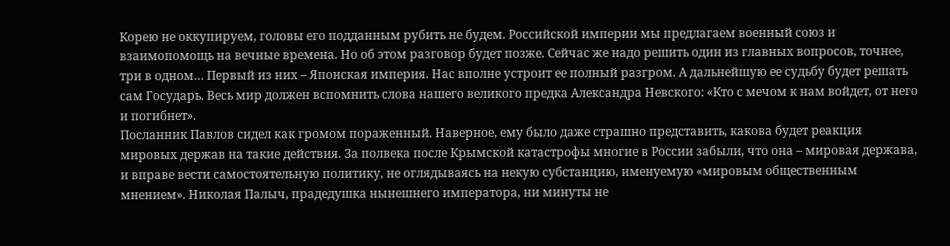Корею не оккупируем, головы его подданным рубить не будем. Российской империи мы предлагаем военный союз и взаимопомощь на вечные времена. Но об этом разговор будет позже. Сейчас же надо решить один из главных вопросов, точнее, три в одном… Первый из них – Японская империя. Нас вполне устроит ее полный разгром. А дальнейшую ее судьбу будет решать сам Государь. Весь мир должен вспомнить слова нашего великого предка Александра Невского: «Кто с мечом к нам войдет, от него и погибнет».
Посланник Павлов сидел как громом пораженный. Наверное, ему было даже страшно представить, какова будет реакция мировых держав на такие действия. За полвека после Крымской катастрофы многие в России забыли, что она – мировая держава, и вправе вести самостоятельную политику, не оглядываясь на некую субстанцию, именуемую «мировым общественным мнением». Николая Палыч, прадедушка нынешнего императора, ни минуты не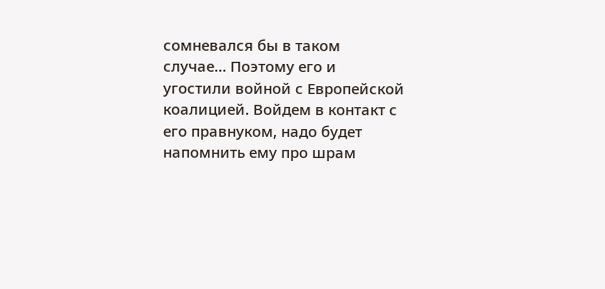сомневался бы в таком случае… Поэтому его и угостили войной с Европейской коалицией. Войдем в контакт с его правнуком, надо будет напомнить ему про шрам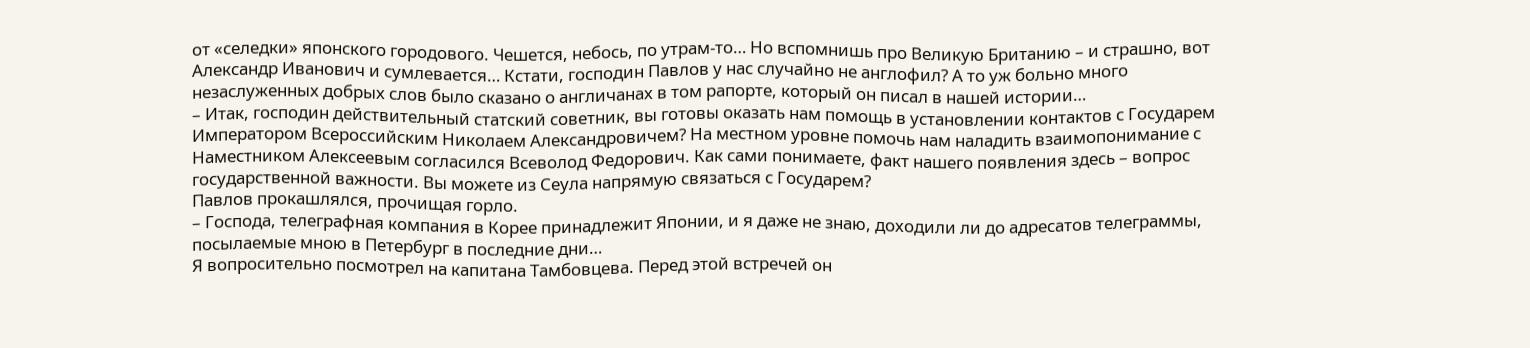от «селедки» японского городового. Чешется, небось, по утрам-то… Но вспомнишь про Великую Британию – и страшно, вот Александр Иванович и сумлевается… Кстати, господин Павлов у нас случайно не англофил? А то уж больно много незаслуженных добрых слов было сказано о англичанах в том рапорте, который он писал в нашей истории…
– Итак, господин действительный статский советник, вы готовы оказать нам помощь в установлении контактов с Государем Императором Всероссийским Николаем Александровичем? На местном уровне помочь нам наладить взаимопонимание с Наместником Алексеевым согласился Всеволод Федорович. Как сами понимаете, факт нашего появления здесь – вопрос государственной важности. Вы можете из Сеула напрямую связаться с Государем?
Павлов прокашлялся, прочищая горло.
– Господа, телеграфная компания в Корее принадлежит Японии, и я даже не знаю, доходили ли до адресатов телеграммы, посылаемые мною в Петербург в последние дни…
Я вопросительно посмотрел на капитана Тамбовцева. Перед этой встречей он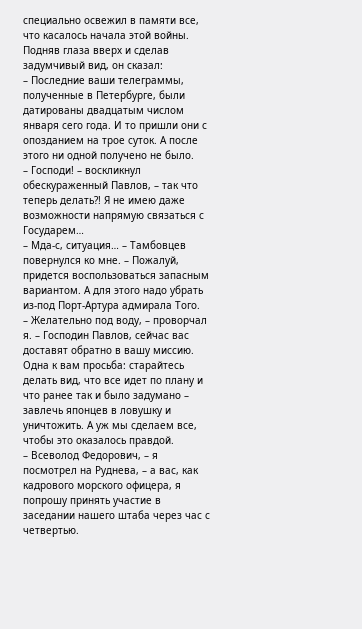специально освежил в памяти все, что касалось начала этой войны. Подняв глаза вверх и сделав задумчивый вид, он сказал:
– Последние ваши телеграммы, полученные в Петербурге, были датированы двадцатым числом января сего года. И то пришли они с опозданием на трое суток. А после этого ни одной получено не было.
– Господи! – воскликнул обескураженный Павлов, – так что теперь делать?! Я не имею даже возможности напрямую связаться с Государем…
– Мда-с, ситуация… – Тамбовцев повернулся ко мне. – Пожалуй, придется воспользоваться запасным вариантом. А для этого надо убрать из-под Порт-Артура адмирала Того.
– Желательно под воду, – проворчал я. – Господин Павлов, сейчас вас доставят обратно в вашу миссию. Одна к вам просьба: старайтесь делать вид, что все идет по плану и что ранее так и было задумано – завлечь японцев в ловушку и уничтожить. А уж мы сделаем все, чтобы это оказалось правдой.
– Всеволод Федорович, – я посмотрел на Руднева, – а вас, как кадрового морского офицера, я попрошу принять участие в заседании нашего штаба через час с четвертью.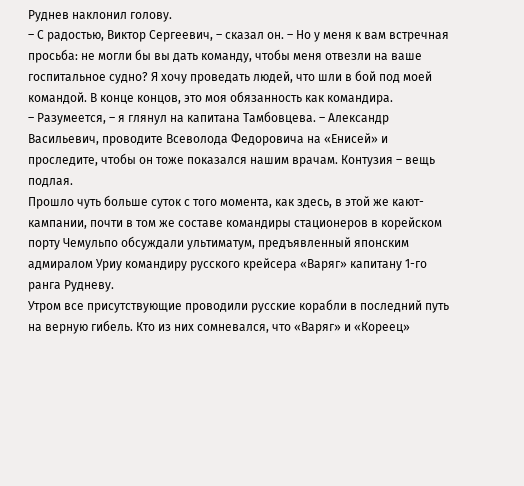Руднев наклонил голову.
– С радостью, Виктор Сергеевич, – сказал он. – Но у меня к вам встречная просьба: не могли бы вы дать команду, чтобы меня отвезли на ваше госпитальное судно? Я хочу проведать людей, что шли в бой под моей командой. В конце концов, это моя обязанность как командира.
– Разумеется, – я глянул на капитана Тамбовцева. – Александр Васильевич, проводите Всеволода Федоровича на «Енисей» и проследите, чтобы он тоже показался нашим врачам. Контузия – вещь подлая.
Прошло чуть больше суток с того момента, как здесь, в этой же кают-кампании, почти в том же составе командиры стационеров в корейском порту Чемульпо обсуждали ультиматум, предъявленный японским адмиралом Уриу командиру русского крейсера «Варяг» капитану 1-го ранга Рудневу.
Утром все присутствующие проводили русские корабли в последний путь на верную гибель. Кто из них сомневался, что «Варяг» и «Кореец»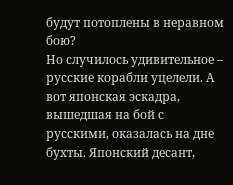будут потоплены в неравном бою?
Но случилось удивительное – русские корабли уцелели. А вот японская эскадра, вышедшая на бой с русскими, оказалась на дне бухты. Японский десант,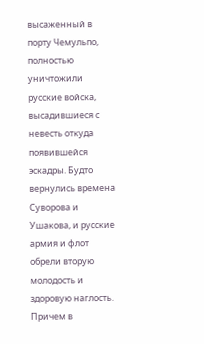высаженный в порту Чемульпо, полностью уничтожили русские войска, высадившиеся с невесть откуда появившейся эскадры. Будто вернулись времена Суворова и Ушакова, и русские армия и флот обрели вторую молодость и здоровую наглость. Причем в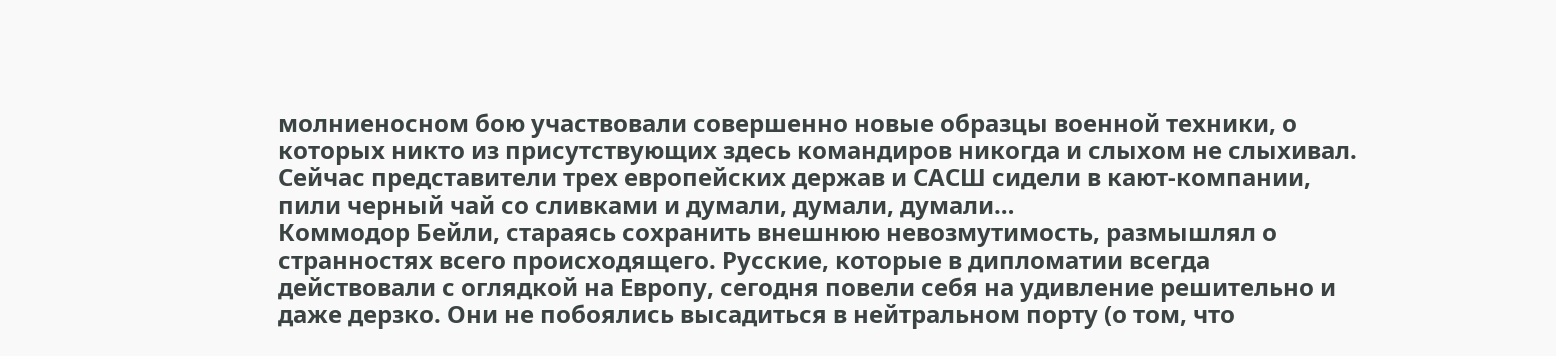молниеносном бою участвовали совершенно новые образцы военной техники, о которых никто из присутствующих здесь командиров никогда и слыхом не слыхивал.
Сейчас представители трех европейских держав и САСШ сидели в кают-компании, пили черный чай со сливками и думали, думали, думали…
Коммодор Бейли, стараясь сохранить внешнюю невозмутимость, размышлял о странностях всего происходящего. Русские, которые в дипломатии всегда действовали с оглядкой на Европу, сегодня повели себя на удивление решительно и даже дерзко. Они не побоялись высадиться в нейтральном порту (о том, что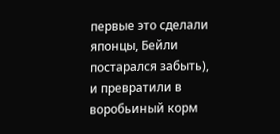первые это сделали японцы, Бейли постарался забыть), и превратили в воробьиный корм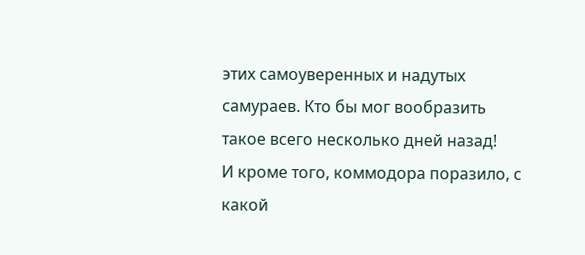этих самоуверенных и надутых самураев. Кто бы мог вообразить такое всего несколько дней назад!
И кроме того, коммодора поразило, с какой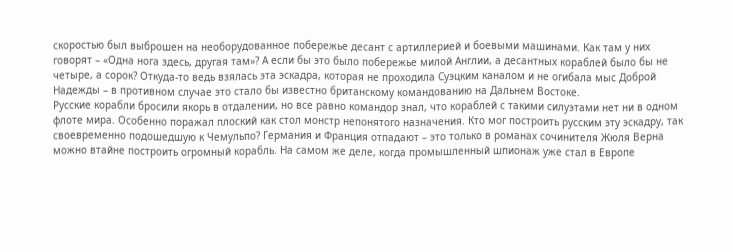скоростью был выброшен на необорудованное побережье десант с артиллерией и боевыми машинами. Как там у них говорят – «Одна нога здесь, другая там»? А если бы это было побережье милой Англии, а десантных кораблей было бы не четыре, а сорок? Откуда-то ведь взялась эта эскадра, которая не проходила Суэцким каналом и не огибала мыс Доброй Надежды – в противном случае это стало бы известно британскому командованию на Дальнем Востоке.
Русские корабли бросили якорь в отдалении, но все равно командор знал, что кораблей с такими силуэтами нет ни в одном флоте мира. Особенно поражал плоский как стол монстр непонятого назначения. Кто мог построить русским эту эскадру, так своевременно подошедшую к Чемульпо? Германия и Франция отпадают – это только в романах сочинителя Жюля Верна можно втайне построить огромный корабль. На самом же деле, когда промышленный шпионаж уже стал в Европе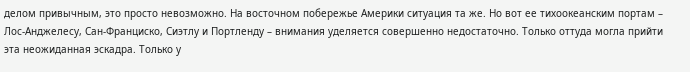делом привычным, это просто невозможно. На восточном побережье Америки ситуация та же. Но вот ее тихоокеанским портам – Лос-Анджелесу, Сан-Франциско, Сиэтлу и Портленду – внимания уделяется совершенно недостаточно. Только оттуда могла прийти эта неожиданная эскадра. Только у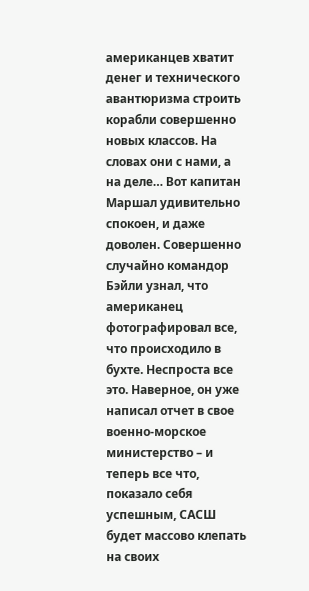американцев хватит денег и технического авантюризма строить корабли совершенно новых классов. На словах они с нами, а на деле… Вот капитан Маршал удивительно спокоен, и даже доволен. Совершенно случайно командор Бэйли узнал, что американец фотографировал все, что происходило в бухте. Неспроста все это. Наверное, он уже написал отчет в свое военно-морское министерство – и теперь все что, показало себя успешным, САСШ будет массово клепать на своих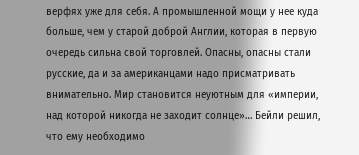верфях уже для себя. А промышленной мощи у нее куда больше, чем у старой доброй Англии, которая в первую очередь сильна свой торговлей. Опасны, опасны стали русские, да и за американцами надо присматривать внимательно. Мир становится неуютным для «империи, над которой никогда не заходит солнце»… Бейли решил, что ему необходимо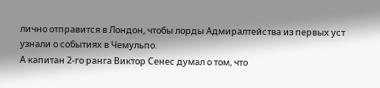лично отправится в Лондон, чтобы лорды Адмиралтейства из первых уст узнали о событиях в Чемульпо.
А капитан 2-го ранга Виктор Сенес думал о том, что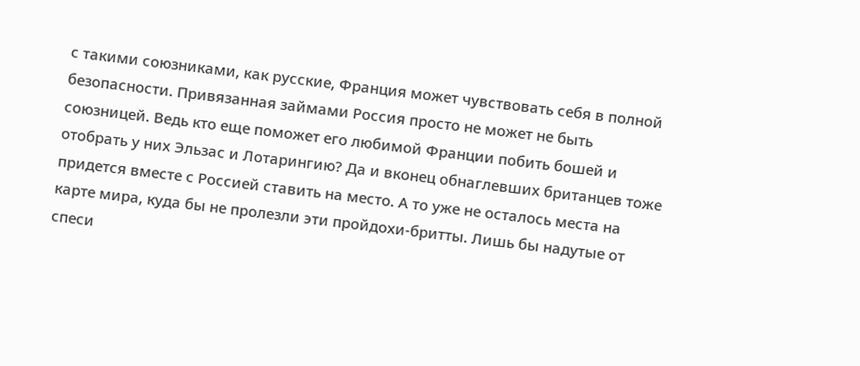с такими союзниками, как русские, Франция может чувствовать себя в полной безопасности. Привязанная займами Россия просто не может не быть союзницей. Ведь кто еще поможет его любимой Франции побить бошей и отобрать у них Эльзас и Лотарингию? Да и вконец обнаглевших британцев тоже придется вместе с Россией ставить на место. А то уже не осталось места на карте мира, куда бы не пролезли эти пройдохи-бритты. Лишь бы надутые от спеси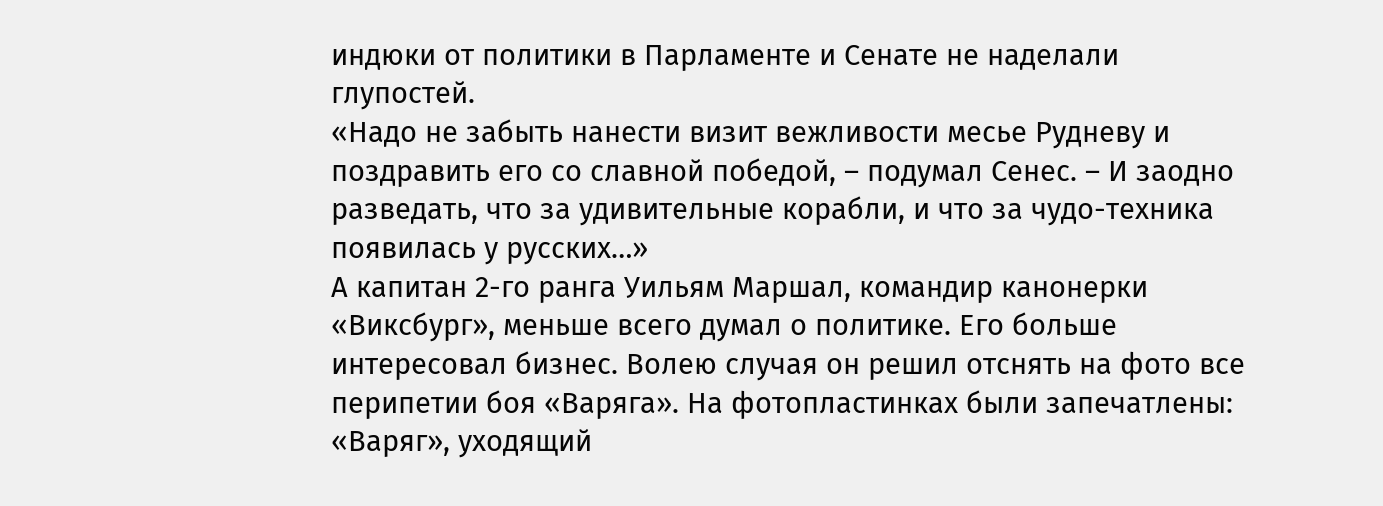индюки от политики в Парламенте и Сенате не наделали глупостей.
«Надо не забыть нанести визит вежливости месье Рудневу и поздравить его со славной победой, – подумал Сенес. – И заодно разведать, что за удивительные корабли, и что за чудо-техника появилась у русских…»
А капитан 2-го ранга Уильям Маршал, командир канонерки «Виксбург», меньше всего думал о политике. Его больше интересовал бизнес. Волею случая он решил отснять на фото все перипетии боя «Варяга». На фотопластинках были запечатлены: «Варяг», уходящий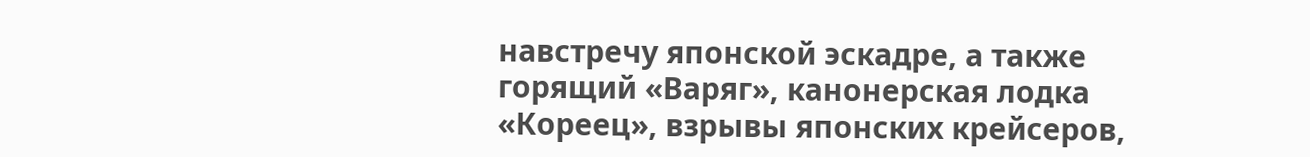навстречу японской эскадре, а также горящий «Варяг», канонерская лодка «Кореец», взрывы японских крейсеров,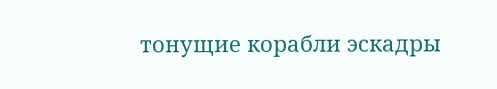тонущие корабли эскадры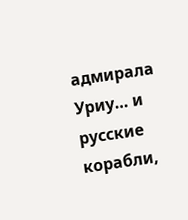адмирала Уриу… и русские корабли,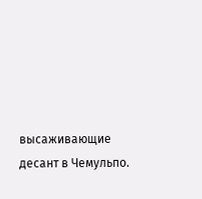высаживающие десант в Чемульпо.